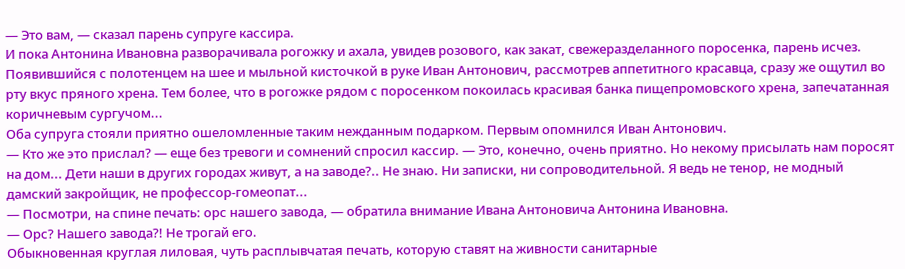— Это вам, — сказал парень супруге кассира.
И пока Антонина Ивановна разворачивала рогожку и ахала, увидев розового, как закат, свежеразделанного поросенка, парень исчез.
Появившийся с полотенцем на шее и мыльной кисточкой в руке Иван Антонович, рассмотрев аппетитного красавца, сразу же ощутил во рту вкус пряного хрена. Тем более, что в рогожке рядом с поросенком покоилась красивая банка пищепромовского хрена, запечатанная коричневым сургучом...
Оба супруга стояли приятно ошеломленные таким нежданным подарком. Первым опомнился Иван Антонович.
— Кто же это прислал? — еще без тревоги и сомнений спросил кассир. — Это, конечно, очень приятно. Но некому присылать нам поросят на дом... Дети наши в других городах живут, а на заводе?.. Не знаю. Ни записки, ни сопроводительной. Я ведь не тенор, не модный дамский закройщик, не профессор-гомеопат...
— Посмотри, на спине печать: орс нашего завода, — обратила внимание Ивана Антоновича Антонина Ивановна.
— Орс? Нашего завода?! Не трогай его.
Обыкновенная круглая лиловая, чуть расплывчатая печать, которую ставят на живности санитарные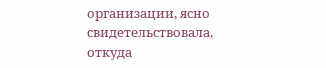организации, ясно свидетельствовала, откуда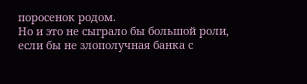поросенок родом.
Но и это не сыграло бы большой роли, если бы не злополучная банка с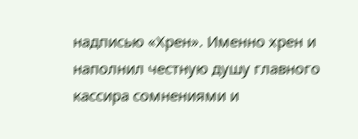надписью «Хрен». Именно хрен и наполнил честную душу главного кассира сомнениями и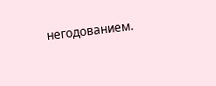негодованием.